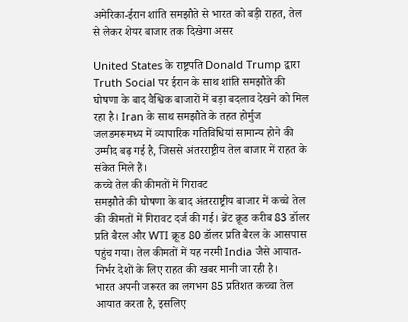अमेरिका-ईरान शांति समझौते से भारत को बड़ी राहत, तेल से लेकर शेयर बाजार तक दिखेगा असर

United States के राष्ट्रपति Donald Trump द्वारा Truth Social पर ईरान के साथ शांति समझौते की घोषणा के बाद वैश्विक बाजारों में बड़ा बदलाव देखने को मिल रहा है। Iran के साथ समझौते के तहत होर्मुज जलडमरूमध्य में व्यापारिक गतिविधियां सामान्य होने की उम्मीद बढ़ गई है, जिससे अंतरराष्ट्रीय तेल बाजार में राहत के संकेत मिले हैं।
कच्चे तेल की कीमतों में गिरावट
समझौते की घोषणा के बाद अंतरराष्ट्रीय बाजार में कच्चे तेल की कीमतों में गिरावट दर्ज की गई। ब्रेंट क्रूड करीब 83 डॉलर प्रति बैरल और WTI क्रूड 80 डॉलर प्रति बैरल के आसपास पहुंच गया। तेल कीमतों में यह नरमी India जैसे आयात-निर्भर देशों के लिए राहत की खबर मानी जा रही है।
भारत अपनी जरूरत का लगभग 85 प्रतिशत कच्चा तेल आयात करता है, इसलिए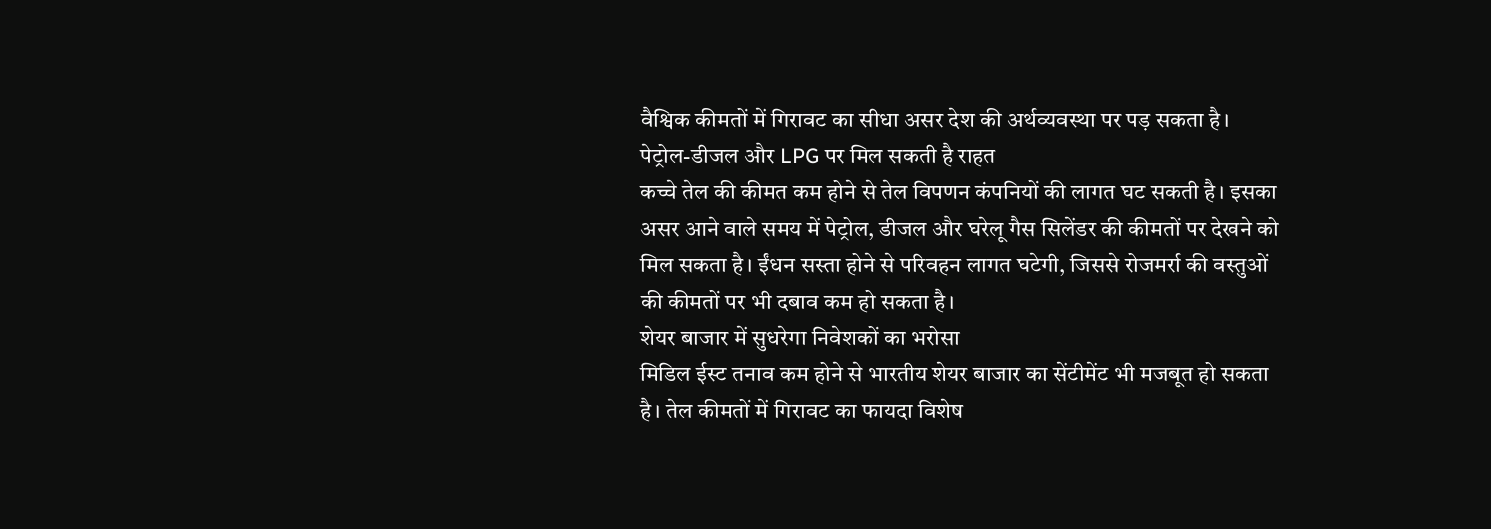वैश्विक कीमतों में गिरावट का सीधा असर देश की अर्थव्यवस्था पर पड़ सकता है।
पेट्रोल-डीजल और LPG पर मिल सकती है राहत
कच्चे तेल की कीमत कम होने से तेल विपणन कंपनियों की लागत घट सकती है। इसका असर आने वाले समय में पेट्रोल, डीजल और घरेलू गैस सिलेंडर की कीमतों पर देखने को मिल सकता है। ईंधन सस्ता होने से परिवहन लागत घटेगी, जिससे रोजमर्रा की वस्तुओं की कीमतों पर भी दबाव कम हो सकता है।
शेयर बाजार में सुधरेगा निवेशकों का भरोसा
मिडिल ईस्ट तनाव कम होने से भारतीय शेयर बाजार का सेंटीमेंट भी मजबूत हो सकता है। तेल कीमतों में गिरावट का फायदा विशेष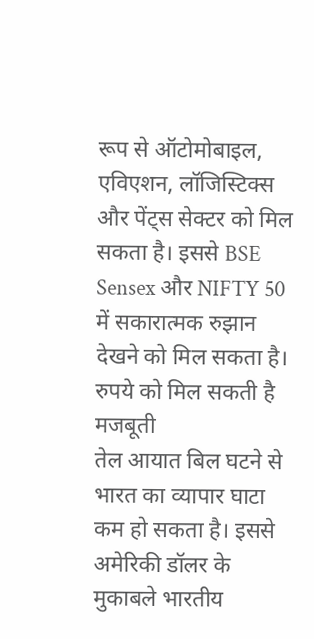रूप से ऑटोमोबाइल, एविएशन, लॉजिस्टिक्स और पेंट्स सेक्टर को मिल सकता है। इससे BSE Sensex और NIFTY 50 में सकारात्मक रुझान देखने को मिल सकता है।
रुपये को मिल सकती है मजबूती
तेल आयात बिल घटने से भारत का व्यापार घाटा कम हो सकता है। इससे अमेरिकी डॉलर के मुकाबले भारतीय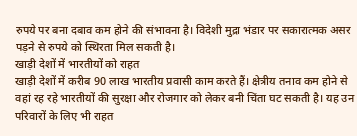रुपये पर बना दबाव कम होने की संभावना है। विदेशी मुद्रा भंडार पर सकारात्मक असर पड़ने से रुपये को स्थिरता मिल सकती है।
खाड़ी देशों में भारतीयों को राहत
खाड़ी देशों में करीब 90 लाख भारतीय प्रवासी काम करते हैं। क्षेत्रीय तनाव कम होने से वहां रह रहे भारतीयों की सुरक्षा और रोजगार को लेकर बनी चिंता घट सकती है। यह उन परिवारों के लिए भी राहत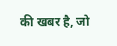की खबर है, जो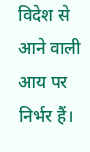विदेश से आने वाली आय पर निर्भर हैं।